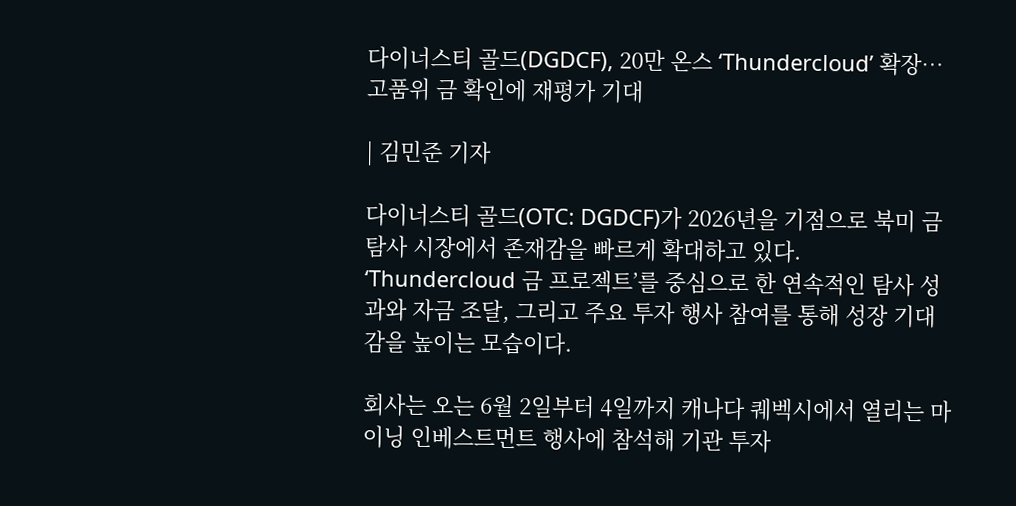다이너스티 골드(DGDCF), 20만 온스 ‘Thundercloud’ 확장…고품위 금 확인에 재평가 기대

| 김민준 기자

다이너스티 골드(OTC: DGDCF)가 2026년을 기점으로 북미 금 탐사 시장에서 존재감을 빠르게 확대하고 있다. ‘Thundercloud 금 프로젝트’를 중심으로 한 연속적인 탐사 성과와 자금 조달, 그리고 주요 투자 행사 참여를 통해 성장 기대감을 높이는 모습이다.

회사는 오는 6월 2일부터 4일까지 캐나다 퀘벡시에서 열리는 마이닝 인베스트먼트 행사에 참석해 기관 투자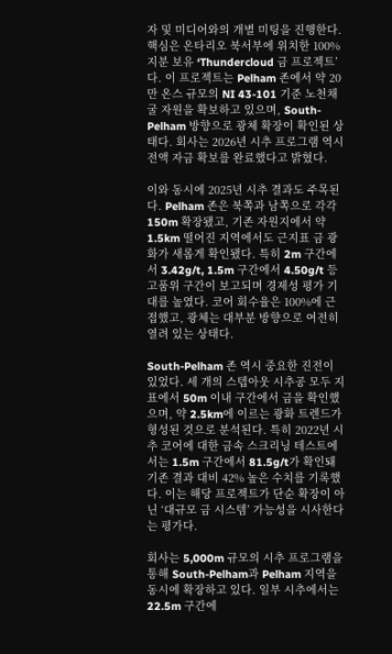자 및 미디어와의 개별 미팅을 진행한다. 핵심은 온타리오 북서부에 위치한 100% 지분 보유 ‘Thundercloud 금 프로젝트’다. 이 프로젝트는 Pelham 존에서 약 20만 온스 규모의 NI 43-101 기준 노천채굴 자원을 확보하고 있으며, South-Pelham 방향으로 광체 확장이 확인된 상태다. 회사는 2026년 시추 프로그램 역시 전액 자금 확보를 완료했다고 밝혔다.

이와 동시에 2025년 시추 결과도 주목된다. Pelham 존은 북쪽과 남쪽으로 각각 150m 확장됐고, 기존 자원지에서 약 1.5km 떨어진 지역에서도 근지표 금 광화가 새롭게 확인됐다. 특히 2m 구간에서 3.42g/t, 1.5m 구간에서 4.50g/t 등 고품위 구간이 보고되며 경제성 평가 기대를 높였다. 코어 회수율은 100%에 근접했고, 광체는 대부분 방향으로 여전히 열려 있는 상태다.

South-Pelham 존 역시 중요한 진전이 있었다. 세 개의 스텝아웃 시추공 모두 지표에서 50m 이내 구간에서 금을 확인했으며, 약 2.5km에 이르는 광화 트렌드가 형성된 것으로 분석된다. 특히 2022년 시추 코어에 대한 금속 스크리닝 테스트에서는 1.5m 구간에서 81.5g/t가 확인돼 기존 결과 대비 42% 높은 수치를 기록했다. 이는 해당 프로젝트가 단순 확장이 아닌 ‘대규모 금 시스템’ 가능성을 시사한다는 평가다.

회사는 5,000m 규모의 시추 프로그램을 통해 South-Pelham과 Pelham 지역을 동시에 확장하고 있다. 일부 시추에서는 22.5m 구간에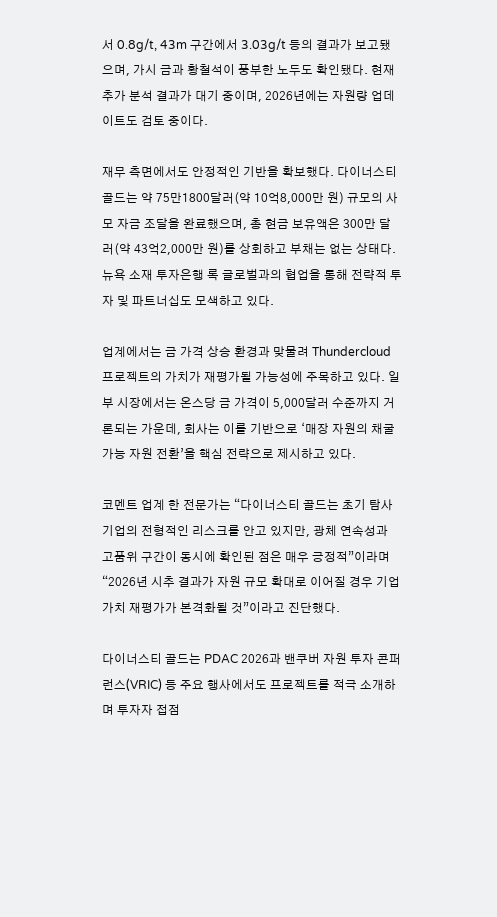서 0.8g/t, 43m 구간에서 3.03g/t 등의 결과가 보고됐으며, 가시 금과 황철석이 풍부한 노두도 확인됐다. 현재 추가 분석 결과가 대기 중이며, 2026년에는 자원량 업데이트도 검토 중이다.

재무 측면에서도 안정적인 기반을 확보했다. 다이너스티 골드는 약 75만1800달러(약 10억8,000만 원) 규모의 사모 자금 조달을 완료했으며, 총 현금 보유액은 300만 달러(약 43억2,000만 원)를 상회하고 부채는 없는 상태다. 뉴욕 소재 투자은행 록 글로벌과의 협업을 통해 전략적 투자 및 파트너십도 모색하고 있다.

업계에서는 금 가격 상승 환경과 맞물려 Thundercloud 프로젝트의 가치가 재평가될 가능성에 주목하고 있다. 일부 시장에서는 온스당 금 가격이 5,000달러 수준까지 거론되는 가운데, 회사는 이를 기반으로 ‘매장 자원의 채굴 가능 자원 전환’을 핵심 전략으로 제시하고 있다.

코멘트 업계 한 전문가는 “다이너스티 골드는 초기 탐사 기업의 전형적인 리스크를 안고 있지만, 광체 연속성과 고품위 구간이 동시에 확인된 점은 매우 긍정적”이라며 “2026년 시추 결과가 자원 규모 확대로 이어질 경우 기업 가치 재평가가 본격화될 것”이라고 진단했다.

다이너스티 골드는 PDAC 2026과 밴쿠버 자원 투자 콘퍼런스(VRIC) 등 주요 행사에서도 프로젝트를 적극 소개하며 투자자 접점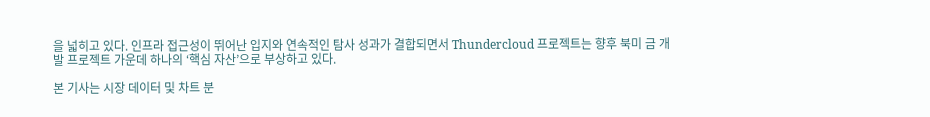을 넓히고 있다. 인프라 접근성이 뛰어난 입지와 연속적인 탐사 성과가 결합되면서 Thundercloud 프로젝트는 향후 북미 금 개발 프로젝트 가운데 하나의 ‘핵심 자산’으로 부상하고 있다.

본 기사는 시장 데이터 및 차트 분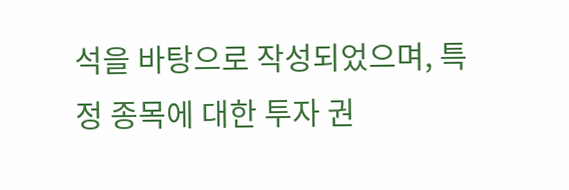석을 바탕으로 작성되었으며, 특정 종목에 대한 투자 권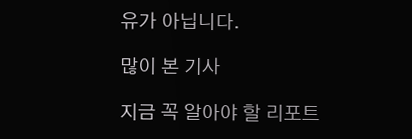유가 아닙니다.

많이 본 기사

지금 꼭 알아야 할 리포트